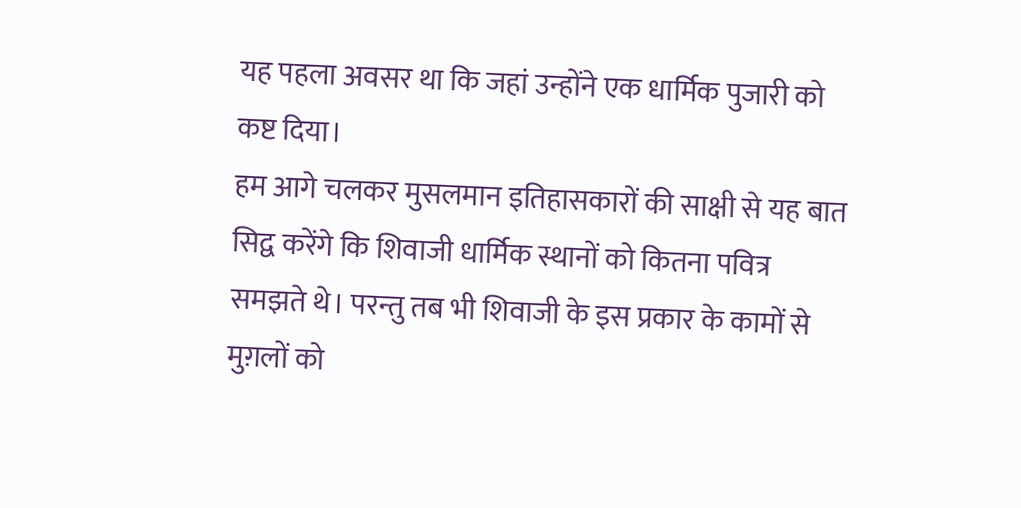यह पहला अवसर था कि जहां उन्होंने एक धार्मिक पुजारी को कष्ट दिया।
हम आगे चलकर मुसलमान इतिहासकारों की साक्षी से यह बात सिद्व करेंगे कि शिवाजी धार्मिक स्थानों को कितना पवित्र समझते थे। परन्तु तब भी शिवाजी के इस प्रकार के कामों से मुग़लों को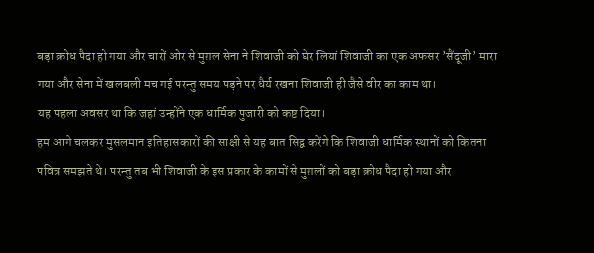बड़ा क्रोध पैदा हो गया और चारों ओर से मुग़ल सेना ने शिवाजी को घेर लियां शिवाजी का एक अफसर ’सैंदूजी’ मारा गया और सेना में खलबली मच गई परन्तु समय पड़ने पर धैर्य रखना शिवाजी ही जैसे वीर का काम था।
यह पहला अवसर था कि जहां उन्होंने एक धार्मिक पुजारी को कष्ट दिया।
हम आगे चलकर मुसलमान इतिहासकारों की साक्षी से यह बात सिद्व करेंगे कि शिवाजी धार्मिक स्थानों को कितना पवित्र समझते थे। परन्तु तब भी शिवाजी के इस प्रकार के कामों से मुग़लों को बड़ा क्रोध पैदा हो गया और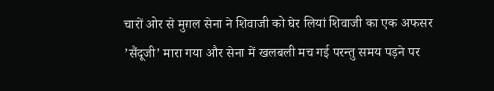चारों ओर से मुग़ल सेना ने शिवाजी को घेर लियां शिवाजी का एक अफसर ’सैंदूजी’ मारा गया और सेना में खलबली मच गई परन्तु समय पड़ने पर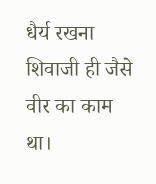धैर्य रखना शिवाजी ही जैसे वीर का काम था।